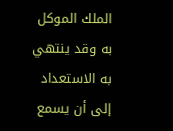الملك الموكل به وقد ينتهي به الاستعداد إلى أن يسمع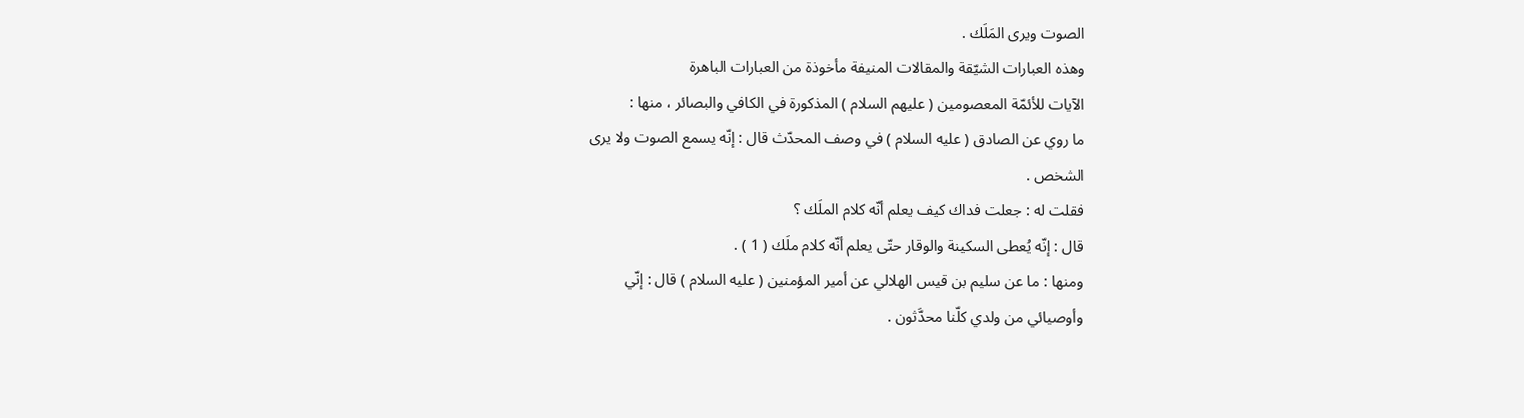الصوت ويرى المَلَك .
وهذه العبارات الشيّقة والمقالات المنيفة مأخوذة من العبارات الباهرة
الآيات للأئمّة المعصومين ( عليهم السلام ) المذكورة في الكافي والبصائر ، منها :
ما روي عن الصادق ( عليه السلام ) في وصف المحدّث قال : إنّه يسمع الصوت ولا يرى
الشخص .
فقلت له : جعلت فداك كيف يعلم أنّه كلام الملَك ؟
قال : إنّه يُعطى السكينة والوقار حتّى يعلم أنّه كلام ملَك ( 1 ) .
ومنها : ما عن سليم بن قيس الهلالي عن أمير المؤمنين ( عليه السلام ) قال : إنّي
وأوصيائي من ولدي كلّنا محدَّثون .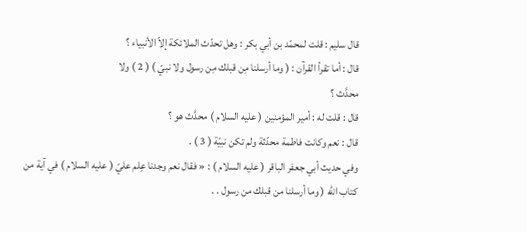قال سليم : قلت لمحمّد بن أبي بكر : وهل تحدّث الملائكة إلاّ الأنبياء ؟
قال : أما تقرأ القرآن : ( وما أرسلنا مِن قبلك مِن رسول ولا نبيّ ) ( 2 ) ولا
محدَّث ؟
قال : قلت له : أمير المؤمنين ( عليه السلام ) محدَّث هو ؟
قال : نعم وكانت فاطمة محدّثة ولم تكن نبيّة ( 3 ) .
وفي حديث أبي جعفر الباقر ( عليه السلام ) : « فقال نعم وجدنا عِلم عليّ ( عليه السلام ) في آية من
كتاب الله ( وما أرسلنا من قبلك من رسول . .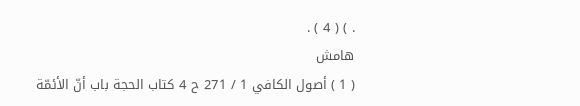. ) ( 4 ) .
هامش
( 1 ) أصول الكافي 1 / 271 ح 4 كتاب الحجة باب أنّ الأئمّة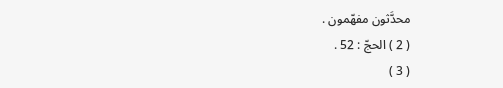محدَّثون مفهّمون .
( 2 ) الحجّ : 52 .
( 3 )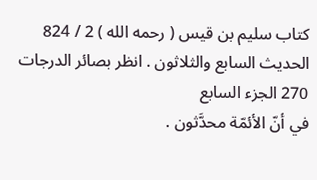كتاب سليم بن قيس ( رحمه الله ) 2 / 824 الحديث السابع والثلاثون . انظر بصائر الدرجات 270 الجزء السابع
في أنّ الأئمّة محدَّثون .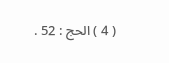( 4 ) الحج : 52 .